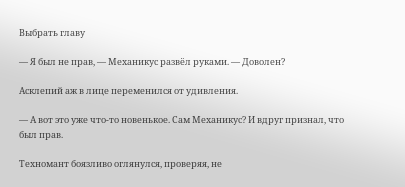Выбрать главу

— Я был не прав, — Механикус развёл руками. — Доволен?

Асклепий аж в лице переменился от удивления.

— А вот это уже что-то новенькое. Сам Механикус? И вдруг признал, что был прав.

Техномант боязливо оглянулся, проверяя, не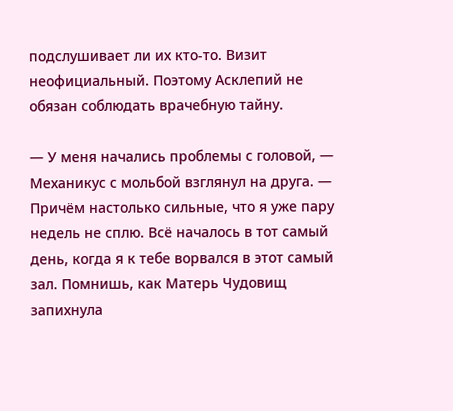подслушивает ли их кто-то. Визит неофициальный. Поэтому Асклепий не обязан соблюдать врачебную тайну.

— У меня начались проблемы с головой, — Механикус с мольбой взглянул на друга. — Причём настолько сильные, что я уже пару недель не сплю. Всё началось в тот самый день, когда я к тебе ворвался в этот самый зал. Помнишь, как Матерь Чудовищ запихнула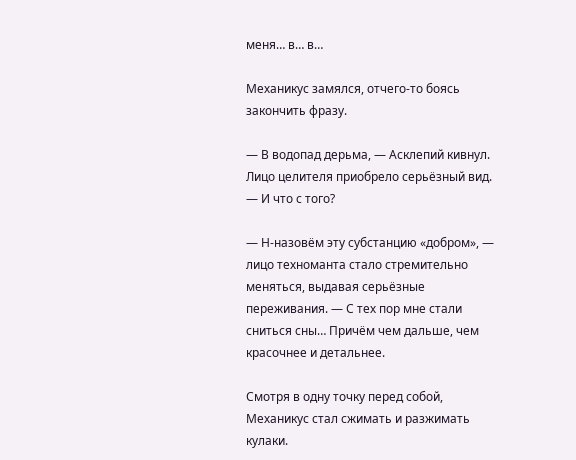меня… в… в…

Механикус замялся, отчего-то боясь закончить фразу.

— В водопад дерьма, — Асклепий кивнул. Лицо целителя приобрело серьёзный вид. — И что с того?

— Н-назовём эту субстанцию «добром», — лицо техноманта стало стремительно меняться, выдавая серьёзные переживания. — С тех пор мне стали сниться сны… Причём чем дальше, чем красочнее и детальнее.

Смотря в одну точку перед собой, Механикус стал сжимать и разжимать кулаки.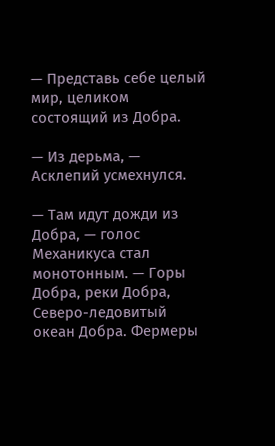— Представь себе целый мир, целиком состоящий из Добра.

— Из дерьма, — Асклепий усмехнулся.

— Там идут дожди из Добра, — голос Механикуса стал монотонным. — Горы Добра, реки Добра, Северо-ледовитый океан Добра. Фермеры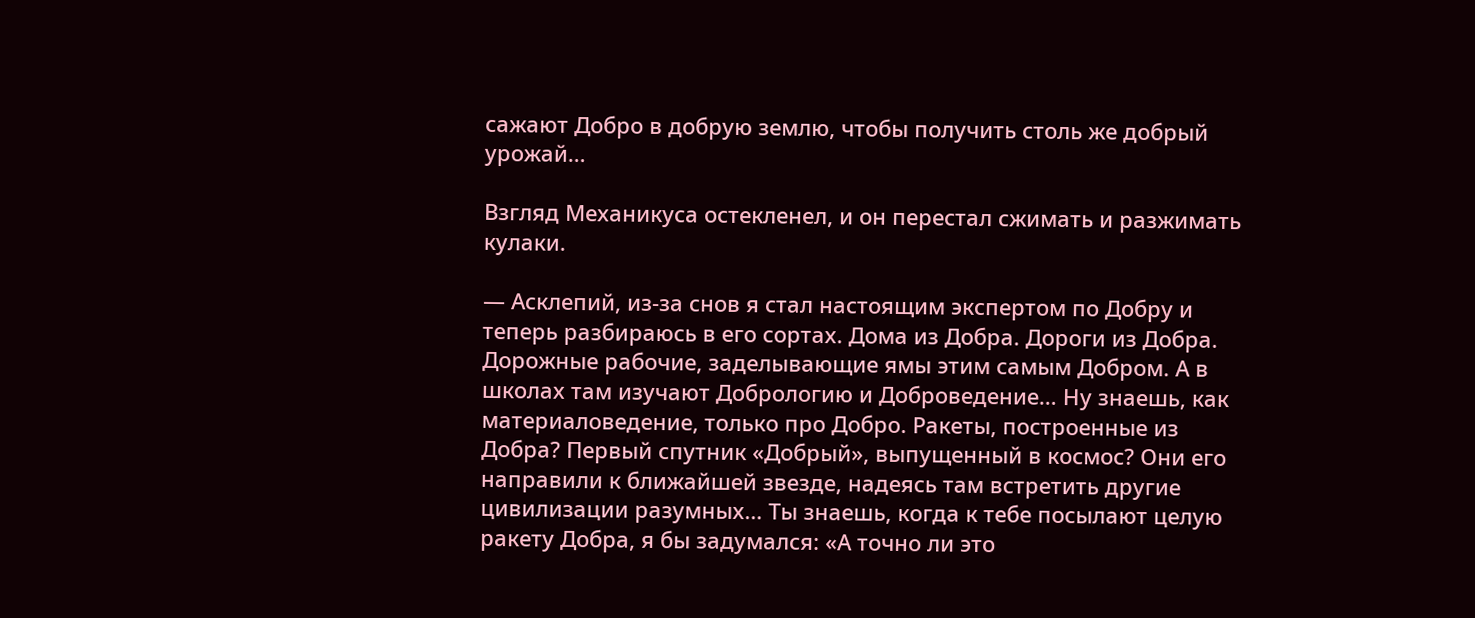сажают Добро в добрую землю, чтобы получить столь же добрый урожай…

Взгляд Механикуса остекленел, и он перестал сжимать и разжимать кулаки.

— Асклепий, из-за снов я стал настоящим экспертом по Добру и теперь разбираюсь в его сортах. Дома из Добра. Дороги из Добра. Дорожные рабочие, заделывающие ямы этим самым Добром. А в школах там изучают Добрологию и Доброведение… Ну знаешь, как материаловедение, только про Добро. Ракеты, построенные из Добра? Первый спутник «Добрый», выпущенный в космос? Они его направили к ближайшей звезде, надеясь там встретить другие цивилизации разумных… Ты знаешь, когда к тебе посылают целую ракету Добра, я бы задумался: «А точно ли это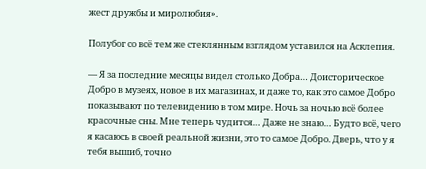жест дружбы и миролюбия».

Полубог со всё тем же стеклянным взглядом уставился на Асклепия.

— Я за последние месяцы видел столько Добра… Доисторическое Добро в музеях, новое в их магазинах, и даже то, как это самое Добро показывают по телевидению в том мире. Ночь за ночью всё более красочные сны. Мне теперь чудится… Даже не знаю… Будто всё, чего я касаюсь в своей реальной жизни, это то самое Добро. Дверь, что у я тебя вышиб, точно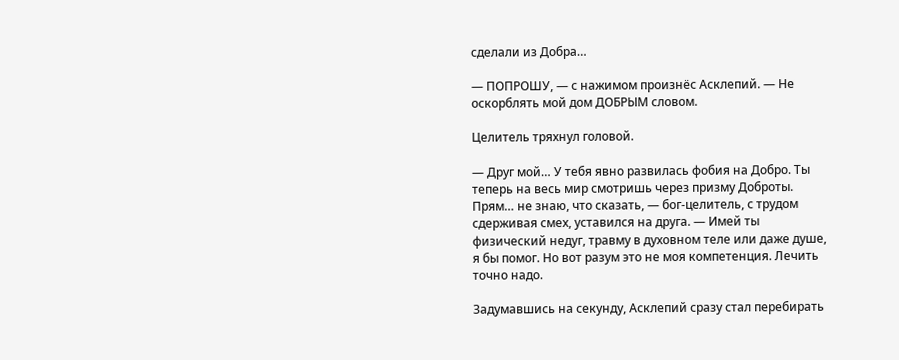сделали из Добра…

— ПОПРОШУ, — с нажимом произнёс Асклепий. — Не оскорблять мой дом ДОБРЫМ словом.

Целитель тряхнул головой.

— Друг мой… У тебя явно развилась фобия на Добро. Ты теперь на весь мир смотришь через призму Доброты. Прям… не знаю, что сказать, — бог-целитель, с трудом сдерживая смех, уставился на друга. — Имей ты физический недуг, травму в духовном теле или даже душе, я бы помог. Но вот разум это не моя компетенция. Лечить точно надо.

Задумавшись на секунду, Асклепий сразу стал перебирать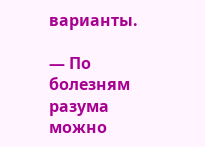варианты.

— По болезням разума можно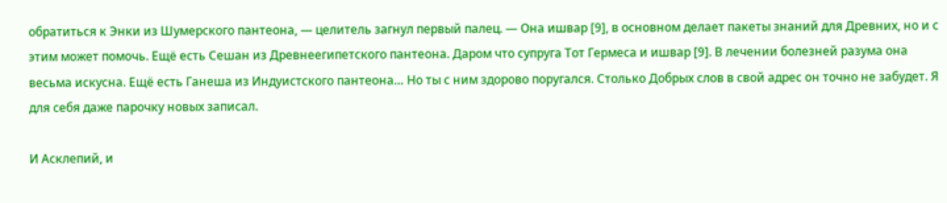обратиться к Энки из Шумерского пантеона, — целитель загнул первый палец. — Она ишвар [9], в основном делает пакеты знаний для Древних, но и с этим может помочь. Ещё есть Сешан из Древнеегипетского пантеона. Даром что супруга Тот Гермеса и ишвар [9]. В лечении болезней разума она весьма искусна. Ещё есть Ганеша из Индуистского пантеона… Но ты с ним здорово поругался. Столько Добрых слов в свой адрес он точно не забудет. Я для себя даже парочку новых записал.

И Асклепий, и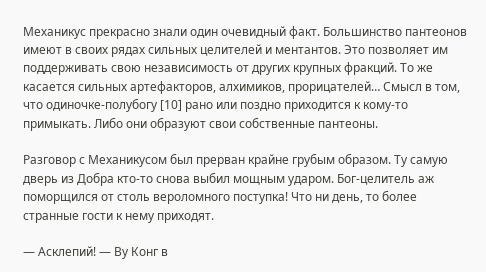Механикус прекрасно знали один очевидный факт. Большинство пантеонов имеют в своих рядах сильных целителей и ментантов. Это позволяет им поддерживать свою независимость от других крупных фракций. То же касается сильных артефакторов, алхимиков, прорицателей… Смысл в том, что одиночке-полубогу [10] рано или поздно приходится к кому-то примыкать. Либо они образуют свои собственные пантеоны.

Разговор с Механикусом был прерван крайне грубым образом. Ту самую дверь из Добра кто-то снова выбил мощным ударом. Бог-целитель аж поморщился от столь вероломного поступка! Что ни день, то более странные гости к нему приходят.

— Асклепий! — Ву Конг в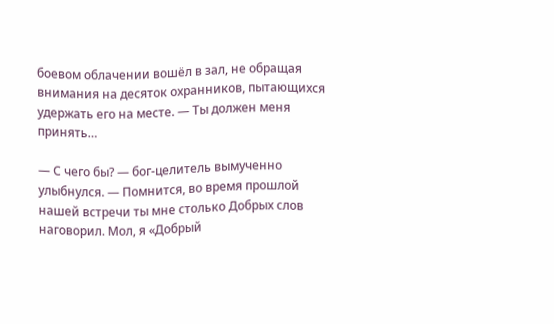боевом облачении вошёл в зал, не обращая внимания на десяток охранников, пытающихся удержать его на месте. — Ты должен меня принять…

— С чего бы? — бог-целитель вымученно улыбнулся. — Помнится, во время прошлой нашей встречи ты мне столько Добрых слов наговорил. Мол, я «Добрый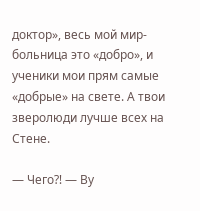доктор», весь мой мир-больница это «добро», и ученики мои прям самые «добрые» на свете. А твои зверолюди лучше всех на Стене.

— Чего⁈ — Ву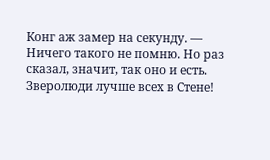Конг аж замер на секунду. — Ничего такого не помню. Но раз сказал, значит, так оно и есть. Зверолюди лучше всех в Стене!